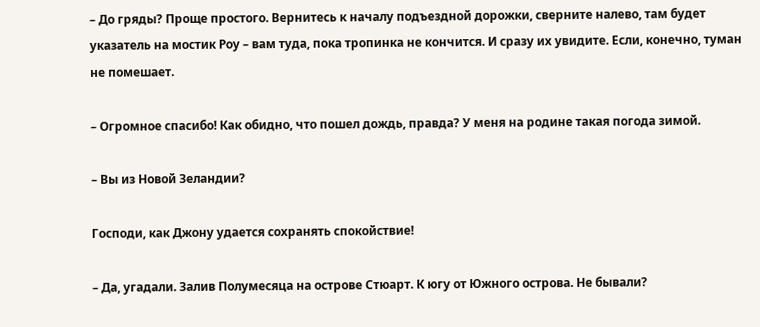– До гряды? Проще простого. Вернитесь к началу подъездной дорожки, сверните налево, там будет указатель на мостик Роу – вам туда, пока тропинка не кончится. И сразу их увидите. Если, конечно, туман не помешает.

– Огромное спасибо! Как обидно, что пошел дождь, правда? У меня на родине такая погода зимой.

– Вы из Новой Зеландии?

Господи, как Джону удается сохранять спокойствие!

– Да, угадали. Залив Полумесяца на острове Стюарт. К югу от Южного острова. Не бывали?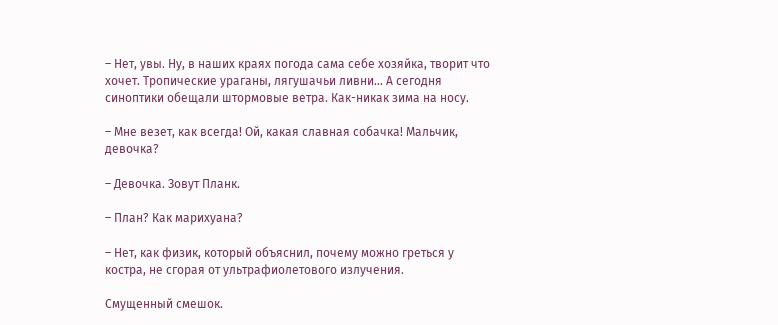– Нет, увы. Ну, в наших краях погода сама себе хозяйка, творит что хочет. Тропические ураганы, лягушачьи ливни… А сегодня синоптики обещали штормовые ветра. Как-никак зима на носу.

– Мне везет, как всегда! Ой, какая славная собачка! Мальчик, девочка?

– Девочка. Зовут Планк.

– План? Как марихуана?

– Нет, как физик, который объяснил, почему можно греться у костра, не сгорая от ультрафиолетового излучения.

Смущенный смешок.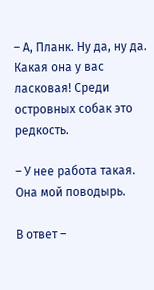– А, Планк. Ну да, ну да. Какая она у вас ласковая! Среди островных собак это редкость.

– У нее работа такая. Она мой поводырь.

В ответ –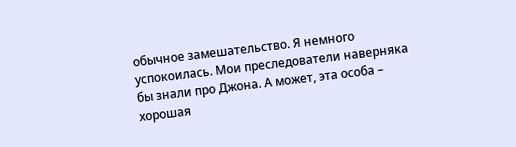обычное замешательство. Я немного успокоилась. Мои преследователи наверняка бы знали про Джона. А может, эта особа – хорошая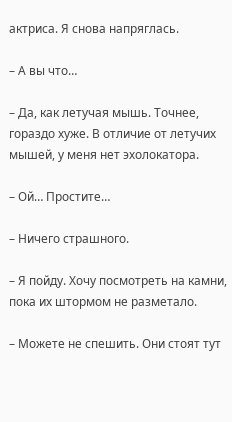актриса. Я снова напряглась.

– А вы что…

– Да, как летучая мышь. Точнее, гораздо хуже. В отличие от летучих мышей, у меня нет эхолокатора.

– Ой… Простите…

– Ничего страшного.

– Я пойду. Хочу посмотреть на камни, пока их штормом не разметало.

– Можете не спешить. Они стоят тут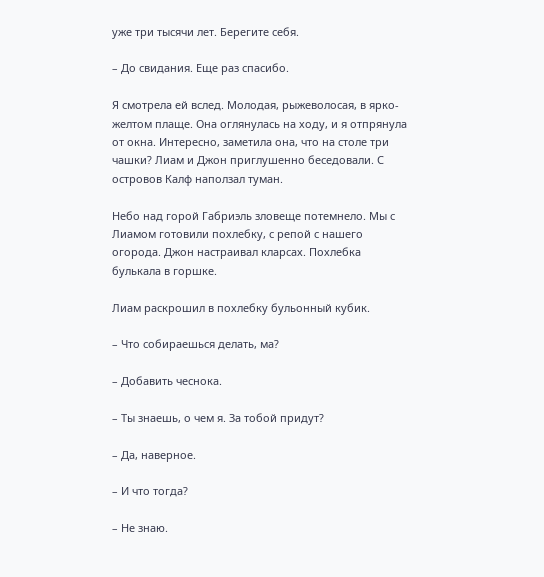уже три тысячи лет. Берегите себя.

– До свидания. Еще раз спасибо.

Я смотрела ей вслед. Молодая, рыжеволосая, в ярко-желтом плаще. Она оглянулась на ходу, и я отпрянула от окна. Интересно, заметила она, что на столе три чашки? Лиам и Джон приглушенно беседовали. С островов Калф наползал туман.

Небо над горой Габриэль зловеще потемнело. Мы с Лиамом готовили похлебку, с репой с нашего огорода. Джон настраивал кларсах. Похлебка булькала в горшке.

Лиам раскрошил в похлебку бульонный кубик.

– Что собираешься делать, ма?

– Добавить чеснока.

– Ты знаешь, о чем я. За тобой придут?

– Да, наверное.

– И что тогда?

– Не знаю.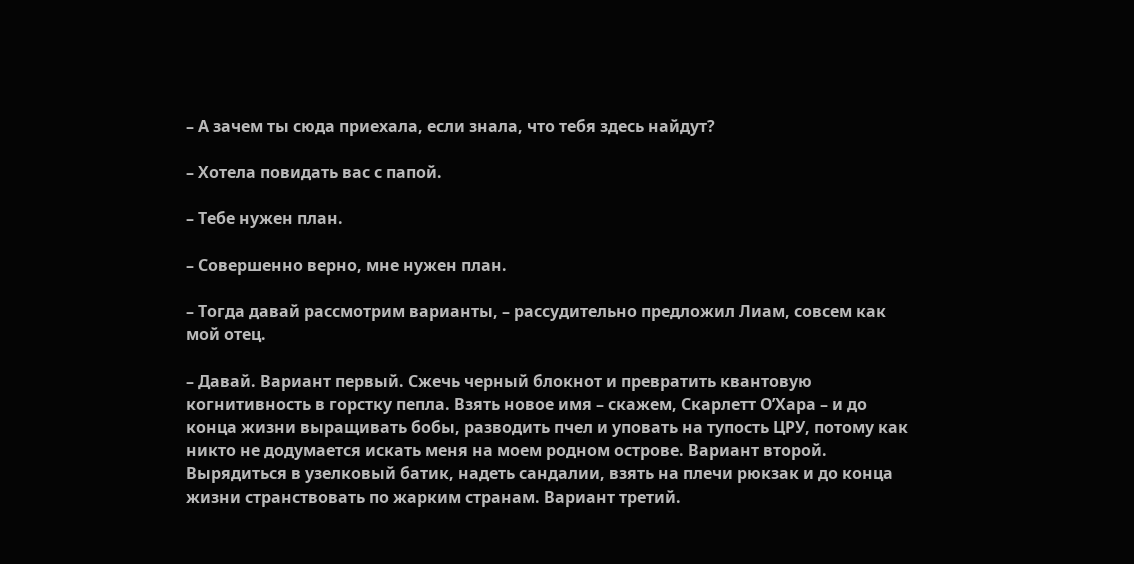– А зачем ты сюда приехала, если знала, что тебя здесь найдут?

– Хотела повидать вас с папой.

– Тебе нужен план.

– Совершенно верно, мне нужен план.

– Тогда давай рассмотрим варианты, – рассудительно предложил Лиам, совсем как мой отец.

– Давай. Вариант первый. Сжечь черный блокнот и превратить квантовую когнитивность в горстку пепла. Взять новое имя – скажем, Скарлетт О’Хара – и до конца жизни выращивать бобы, разводить пчел и уповать на тупость ЦРУ, потому как никто не додумается искать меня на моем родном острове. Вариант второй. Вырядиться в узелковый батик, надеть сандалии, взять на плечи рюкзак и до конца жизни странствовать по жарким странам. Вариант третий.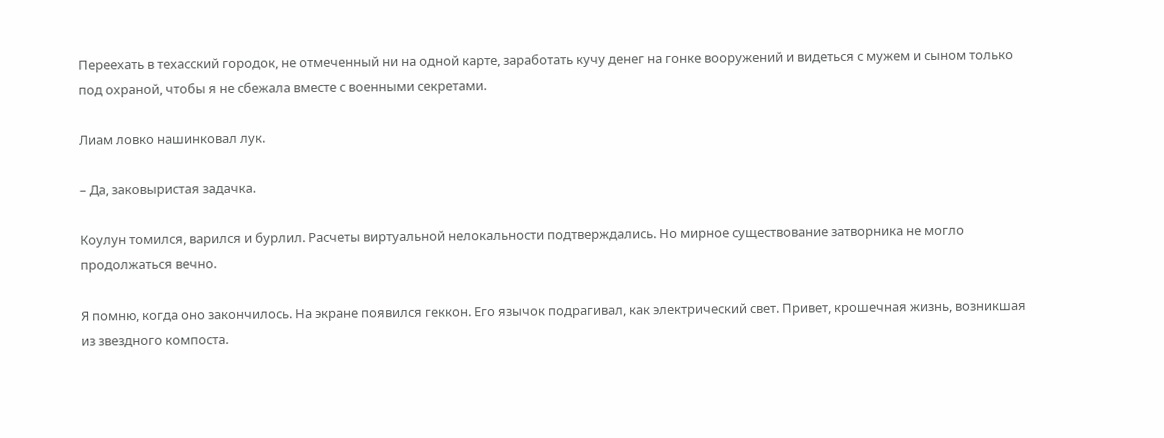Переехать в техасский городок, не отмеченный ни на одной карте, заработать кучу денег на гонке вооружений и видеться с мужем и сыном только под охраной, чтобы я не сбежала вместе с военными секретами.

Лиам ловко нашинковал лук.

– Да, заковыристая задачка.

Коулун томился, варился и бурлил. Расчеты виртуальной нелокальности подтверждались. Но мирное существование затворника не могло продолжаться вечно.

Я помню, когда оно закончилось. На экране появился геккон. Его язычок подрагивал, как электрический свет. Привет, крошечная жизнь, возникшая из звездного компоста.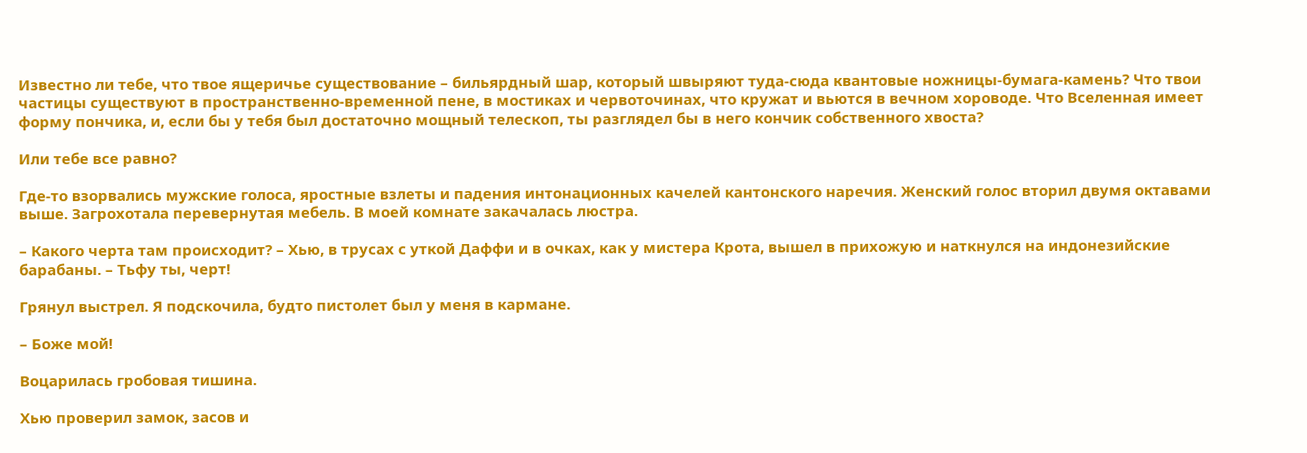Известно ли тебе, что твое ящеричье существование – бильярдный шар, который швыряют туда-сюда квантовые ножницы-бумага-камень? Что твои частицы существуют в пространственно-временной пене, в мостиках и червоточинах, что кружат и вьются в вечном хороводе. Что Вселенная имеет форму пончика, и, если бы у тебя был достаточно мощный телескоп, ты разглядел бы в него кончик собственного хвоста?

Или тебе все равно?

Где-то взорвались мужские голоса, яростные взлеты и падения интонационных качелей кантонского наречия. Женский голос вторил двумя октавами выше. Загрохотала перевернутая мебель. В моей комнате закачалась люстра.

– Какого черта там происходит? – Хью, в трусах с уткой Даффи и в очках, как у мистера Крота, вышел в прихожую и наткнулся на индонезийские барабаны. – Тьфу ты, черт!

Грянул выстрел. Я подскочила, будто пистолет был у меня в кармане.

– Боже мой!

Воцарилась гробовая тишина.

Хью проверил замок, засов и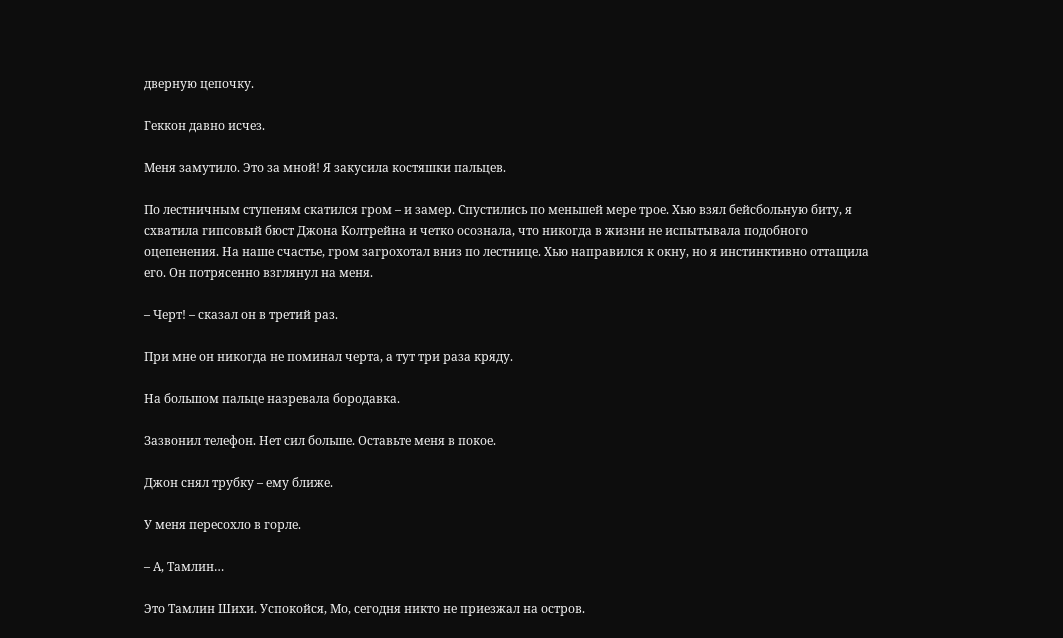дверную цепочку.

Геккон давно исчез.

Меня замутило. Это за мной! Я закусила костяшки пальцев.

По лестничным ступеням скатился гром – и замер. Спустились по меньшей мере трое. Хью взял бейсбольную биту, я схватила гипсовый бюст Джона Колтрейна и четко осознала, что никогда в жизни не испытывала подобного оцепенения. На наше счастье, гром загрохотал вниз по лестнице. Хью направился к окну, но я инстинктивно оттащила его. Он потрясенно взглянул на меня.

– Черт! – сказал он в третий раз.

При мне он никогда не поминал черта, а тут три раза кряду.

На большом пальце назревала бородавка.

Зазвонил телефон. Нет сил больше. Оставьте меня в покое.

Джон снял трубку – ему ближе.

У меня пересохло в горле.

– А, Тамлин…

Это Тамлин Шихи. Успокойся, Мо, сегодня никто не приезжал на остров.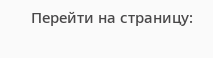Перейти на страницу: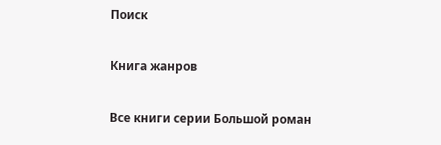Поиск

Книга жанров

Все книги серии Большой роман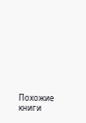Похожие книги